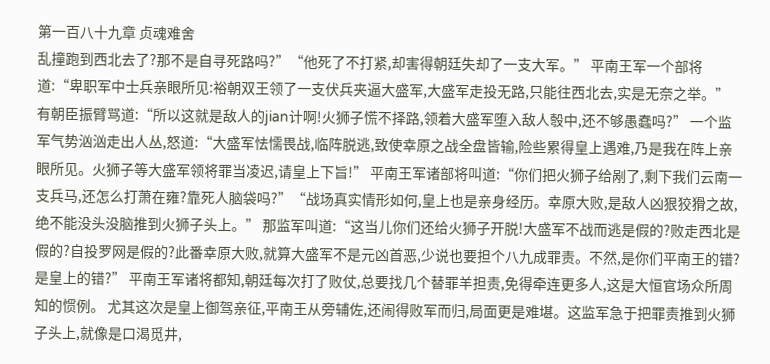第一百八十九章 贞魂难舍
乱撞跑到西北去了?那不是自寻死路吗?”“他死了不打紧,却害得朝廷失却了一支大军。” 平南王军一个部将道:“卑职军中士兵亲眼所见:裕朝双王领了一支伏兵夹逼大盛军,大盛军走投无路,只能往西北去,实是无奈之举。” 有朝臣振臂骂道:“所以这就是敌人的jian计啊!火狮子慌不择路,领着大盛军堕入敌人彀中,还不够愚蠢吗?” 一个监军气势汹汹走出人丛,怒道:“大盛军怯懦畏战,临阵脱逃,致使幸原之战全盘皆输,险些累得皇上遇难,乃是我在阵上亲眼所见。火狮子等大盛军领将罪当凌迟,请皇上下旨!” 平南王军诸部将叫道:“你们把火狮子给剐了,剩下我们云南一支兵马,还怎么打萧在雍?靠死人脑袋吗?”“战场真实情形如何,皇上也是亲身经历。幸原大败,是敌人凶狠狡猾之故,绝不能没头没脑推到火狮子头上。” 那监军叫道:“这当儿你们还给火狮子开脱!大盛军不战而逃是假的?败走西北是假的?自投罗网是假的?此番幸原大败,就算大盛军不是元凶首恶,少说也要担个八九成罪责。不然,是你们平南王的错?是皇上的错?” 平南王军诸将都知,朝廷每次打了败仗,总要找几个替罪羊担责,免得牵连更多人,这是大恒官场众所周知的惯例。 尤其这次是皇上御驾亲征,平南王从旁辅佐,还闹得败军而归,局面更是难堪。这监军急于把罪责推到火狮子头上,就像是口渴觅井,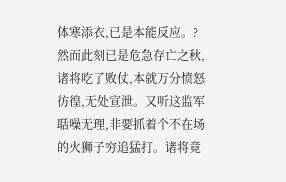体寒添衣,已是本能反应。?然而此刻已是危急存亡之秋,诸将吃了败仗,本就万分愤怒彷徨,无处宣泄。又听这监军聒噪无理,非要抓着个不在场的火狮子穷追猛打。诸将竟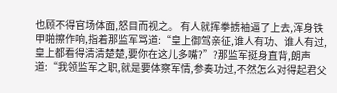也顾不得官场体面,怒目而视之。 有人就挥拳掳袖逼了上去,浑身铁甲啪擦作响,指着那监军骂道:“皇上御驾亲征,谁人有功、谁人有过,皇上都看得清清楚楚,要你在这儿多嘴?”?那监军挺身直背,朗声道:“我领监军之职,就是要体察军情,参奏功过,不然怎么对得起君父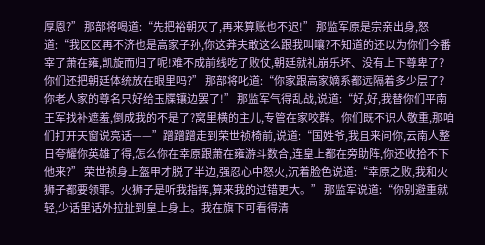厚恩?” 那部将喝道:“先把裕朝灭了,再来算账也不迟!” 那监军原是宗亲出身,怒道:“我区区再不济也是高家子孙,你这莽夫敢这么跟我叫嚷?不知道的还以为你们今番宰了萧在雍,凯旋而归了呢!难不成前线吃了败仗,朝廷就礼崩乐坏、没有上下尊卑了?你们还把朝廷体统放在眼里吗?” 那部将叱道:“你家跟高家嫡系都远隔着多少层了?你老人家的尊名只好给玉牒镶边罢了!” 那监军气得乱战,说道:“好,好,我替你们平南王军找补遮羞,倒成我的不是了?窝里横的主儿,专管在家咬群。你们既不识人敬重,那咱们打开天窗说亮话——”蹭蹭蹭走到荣世祯椅前,说道:“国姓爷,我且来问你,云南人整日夸耀你英雄了得,怎么你在幸原跟萧在雍游斗数合,连皇上都在旁助阵,你还收拾不下他来?” 荣世祯身上盔甲才脱了半边,强忍心中怒火,沉着脸色说道:“幸原之败,我和火狮子都要领罪。火狮子是听我指挥,算来我的过错更大。” 那监军说道:“你别避重就轻,少话里话外拉扯到皇上身上。我在旗下可看得清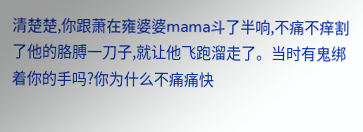清楚楚,你跟萧在雍婆婆mama斗了半响,不痛不痒割了他的胳膊一刀子,就让他飞跑溜走了。当时有鬼绑着你的手吗?你为什么不痛痛快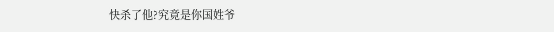快杀了他?究竟是你国姓爷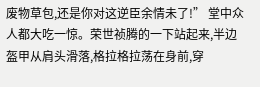废物草包,还是你对这逆臣余情未了!” 堂中众人都大吃一惊。荣世祯腾的一下站起来,半边盔甲从肩头滑落,格拉格拉荡在身前,穿